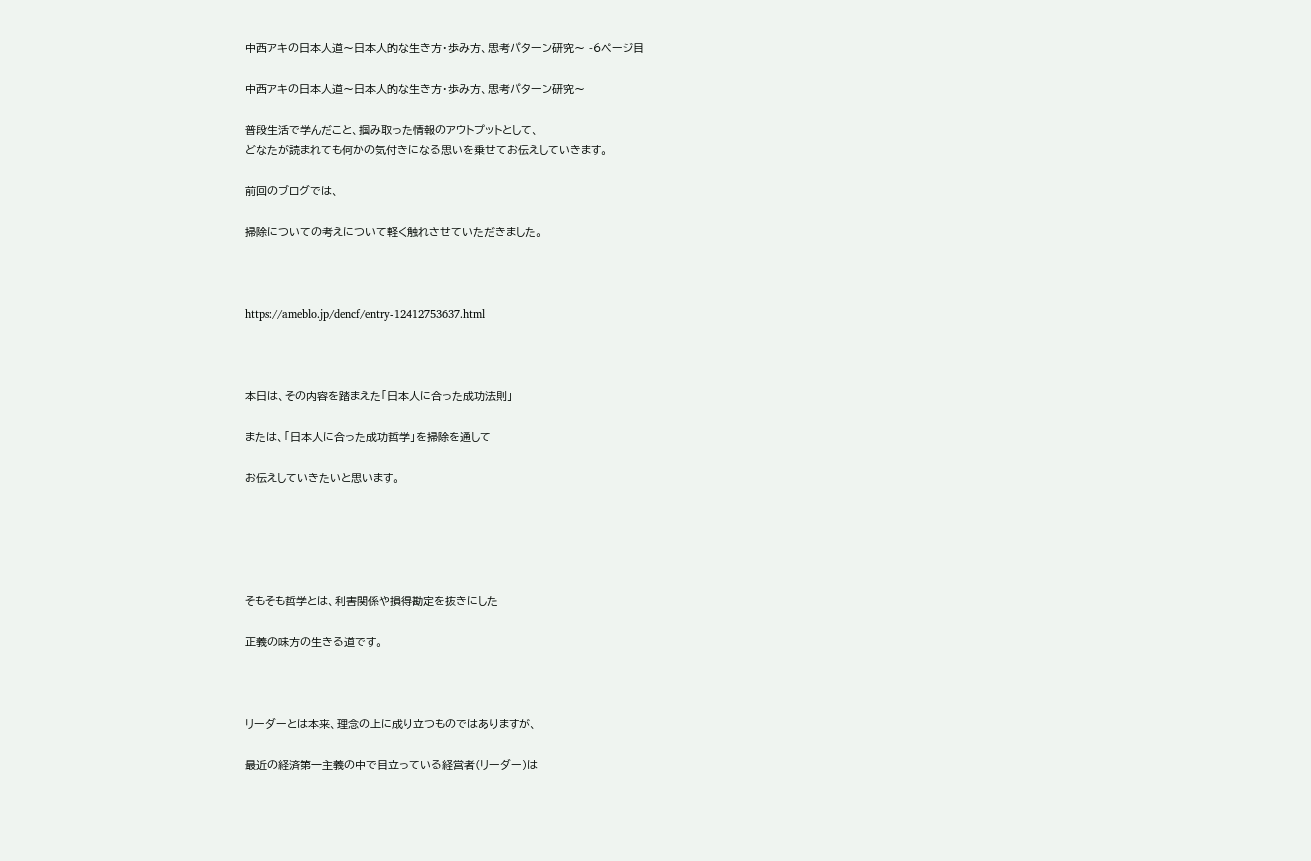中西アキの日本人道〜日本人的な生き方・歩み方、思考パターン研究〜 -6ページ目

中西アキの日本人道〜日本人的な生き方・歩み方、思考パターン研究〜

普段生活で学んだこと、掴み取った情報のアウトプットとして、
どなたが読まれても何かの気付きになる思いを乗せてお伝えしていきます。

前回のブログでは、

掃除についての考えについて軽く触れさせていただきました。



https://ameblo.jp/dencf/entry-12412753637.html



本日は、その内容を踏まえた「日本人に合った成功法則」

または、「日本人に合った成功哲学」を掃除を通して

お伝えしていきたいと思います。





そもそも哲学とは、利害関係や損得勘定を抜きにした

正義の味方の生きる道です。



リーダーとは本来、理念の上に成り立つものではありますが、

最近の経済第一主義の中で目立っている経営者(リーダー)は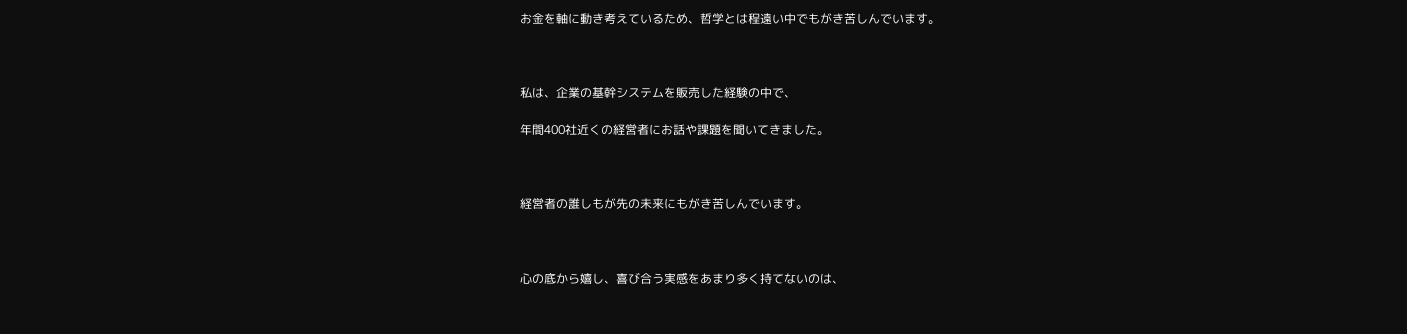お金を軸に動き考えているため、哲学とは程遠い中でもがき苦しんでいます。



私は、企業の基幹システムを販売した経験の中で、

年間400社近くの経営者にお話や課題を聞いてきました。



経営者の誰しもが先の未来にもがき苦しんでいます。



心の底から嬉し、喜び合う実感をあまり多く持てないのは、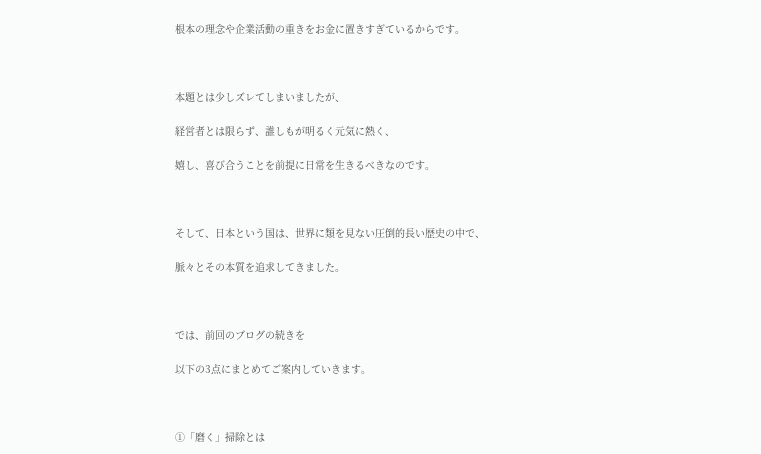根本の理念や企業活動の重きをお金に置きすぎているからです。



本題とは少しズレてしまいましたが、

経営者とは限らず、誰しもが明るく元気に熱く、

嬉し、喜び合うことを前提に日常を生きるべきなのです。



そして、日本という国は、世界に類を見ない圧倒的長い歴史の中で、

脈々とその本質を追求してきました。



では、前回のブログの続きを

以下の3点にまとめてご案内していきます。



①「磨く」掃除とは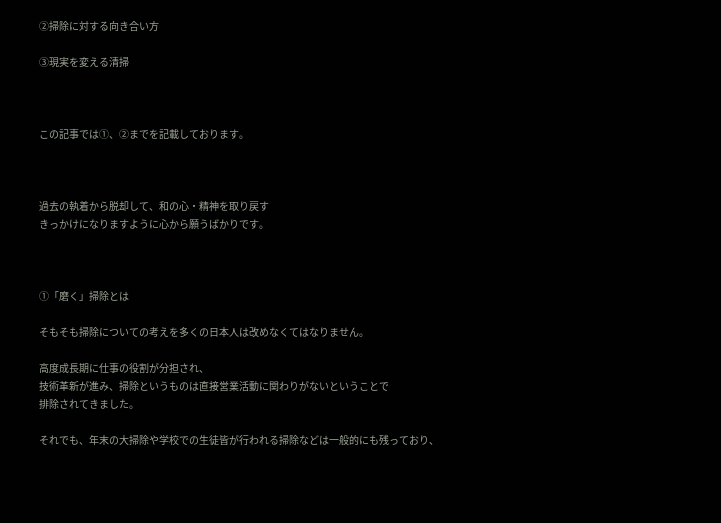②掃除に対する向き合い方

③現実を変える清掃



この記事では①、②までを記載しております。



過去の執着から脱却して、和の心・精神を取り戻す
きっかけになりますように心から願うばかりです。



①「磨く」掃除とは

そもそも掃除についての考えを多くの日本人は改めなくてはなりません。

高度成長期に仕事の役割が分担され、
技術革新が進み、掃除というものは直接営業活動に関わりがないということで
排除されてきました。

それでも、年末の大掃除や学校での生徒皆が行われる掃除などは一般的にも残っており、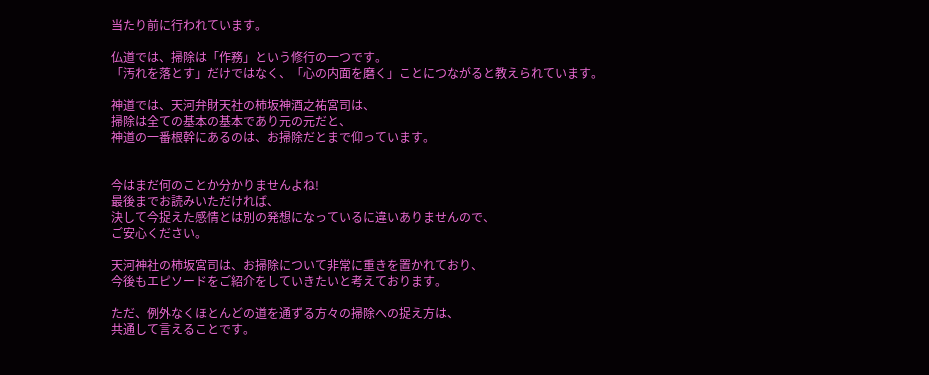当たり前に行われています。

仏道では、掃除は「作務」という修行の一つです。
「汚れを落とす」だけではなく、「心の内面を磨く」ことにつながると教えられています。

神道では、天河弁財天社の柿坂神酒之祐宮司は、
掃除は全ての基本の基本であり元の元だと、
神道の一番根幹にあるのは、お掃除だとまで仰っています。


今はまだ何のことか分かりませんよね!
最後までお読みいただければ、
決して今捉えた感情とは別の発想になっているに違いありませんので、
ご安心ください。

天河神社の柿坂宮司は、お掃除について非常に重きを置かれており、
今後もエピソードをご紹介をしていきたいと考えております。

ただ、例外なくほとんどの道を通ずる方々の掃除への捉え方は、
共通して言えることです。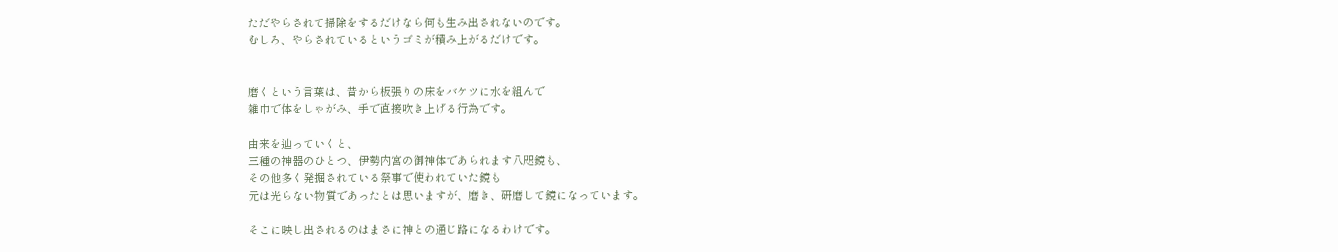ただやらされて掃除をするだけなら何も生み出されないのです。
むしろ、やらされているというゴミが積み上がるだけです。


磨くという言葉は、昔から板張りの床をバケツに水を組んで
雑巾で体をしゃがみ、手で直接吹き上げる行為です。

由来を辿っていくと、
三種の神器のひとつ、伊勢内宮の御神体であられます八咫鏡も、
その他多く発掘されている祭事で使われていた鏡も
元は光らない物質であったとは思いますが、磨き、研磨して鏡になっています。

そこに映し出されるのはまさに神との通じ路になるわけです。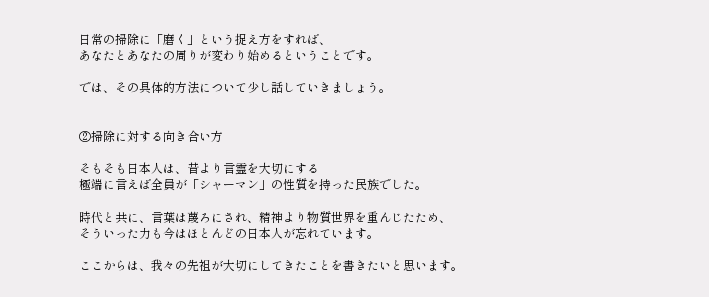日常の掃除に「磨く」という捉え方をすれば、
あなたとあなたの周りが変わり始めるということです。

では、その具体的方法について少し話していきましょう。


②掃除に対する向き合い方

そもそも日本人は、昔より言霊を大切にする
極端に言えば全員が「シャーマン」の性質を持った民族でした。

時代と共に、言葉は蔑ろにされ、精神より物質世界を重んじたため、
そういった力も今はほとんどの日本人が忘れています。

ここからは、我々の先祖が大切にしてきたことを書きたいと思います。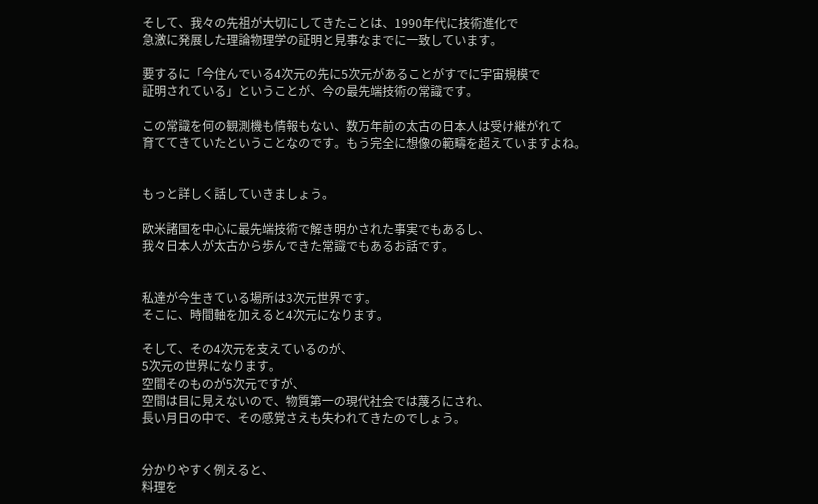そして、我々の先祖が大切にしてきたことは、1990年代に技術進化で
急激に発展した理論物理学の証明と見事なまでに一致しています。

要するに「今住んでいる4次元の先に5次元があることがすでに宇宙規模で
証明されている」ということが、今の最先端技術の常識です。

この常識を何の観測機も情報もない、数万年前の太古の日本人は受け継がれて
育ててきていたということなのです。もう完全に想像の範疇を超えていますよね。


もっと詳しく話していきましょう。

欧米諸国を中心に最先端技術で解き明かされた事実でもあるし、
我々日本人が太古から歩んできた常識でもあるお話です。


私達が今生きている場所は3次元世界です。
そこに、時間軸を加えると4次元になります。

そして、その4次元を支えているのが、
5次元の世界になります。
空間そのものが5次元ですが、
空間は目に見えないので、物質第一の現代社会では蔑ろにされ、
長い月日の中で、その感覚さえも失われてきたのでしょう。


分かりやすく例えると、
料理を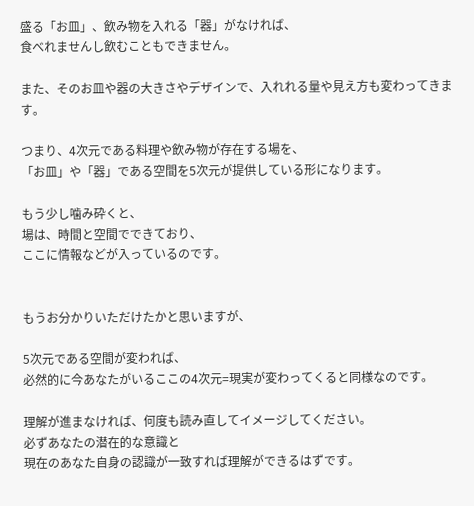盛る「お皿」、飲み物を入れる「器」がなければ、
食べれませんし飲むこともできません。

また、そのお皿や器の大きさやデザインで、入れれる量や見え方も変わってきます。

つまり、4次元である料理や飲み物が存在する場を、
「お皿」や「器」である空間を5次元が提供している形になります。

もう少し噛み砕くと、
場は、時間と空間でできており、
ここに情報などが入っているのです。


もうお分かりいただけたかと思いますが、

5次元である空間が変われば、
必然的に今あなたがいるここの4次元=現実が変わってくると同様なのです。

理解が進まなければ、何度も読み直してイメージしてください。
必ずあなたの潜在的な意識と
現在のあなた自身の認識が一致すれば理解ができるはずです。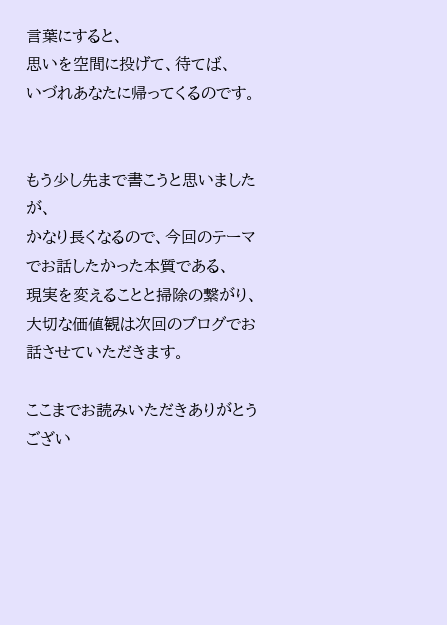言葉にすると、
思いを空間に投げて、待てば、
いづれあなたに帰ってくるのです。


もう少し先まで書こうと思いましたが、
かなり長くなるので、今回のテーマでお話したかった本質である、
現実を変えることと掃除の繋がり、大切な価値観は次回のブログでお話させていただきます。

ここまでお読みいただきありがとうござい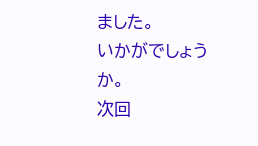ました。
いかがでしょうか。
次回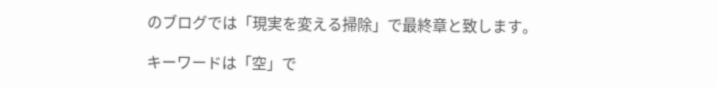のブログでは「現実を変える掃除」で最終章と致します。

キーワードは「空」で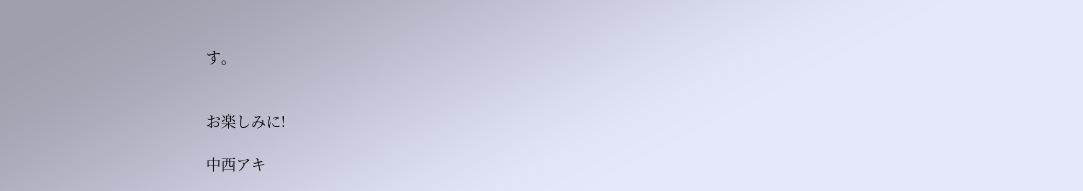す。


お楽しみに!

中西アキ